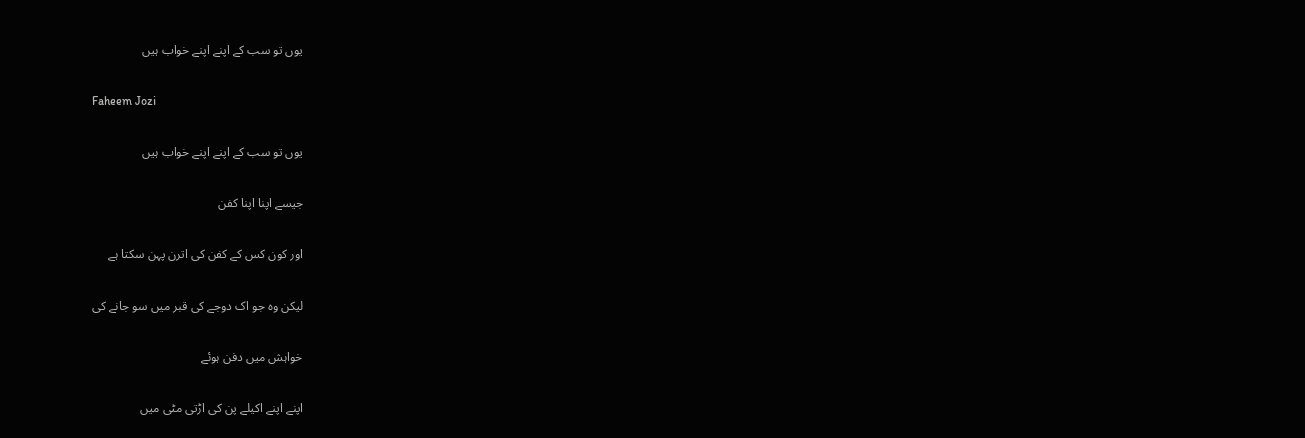یوں تو سب کے اپنے اپنے خواب ہیں

Faheem Jozi

یوں تو سب کے اپنے اپنے خواب ہیں

جیسے اپنا اپنا کفن

اور کون کس کے کفن کی اترن پہن سکتا ہے

لیکن وہ جو اک دوجے کی قبر میں سو جانے کی

خواہش میں دفن ہوئے

اپنے اپنے اکیلے پن کی اڑتی مٹی میں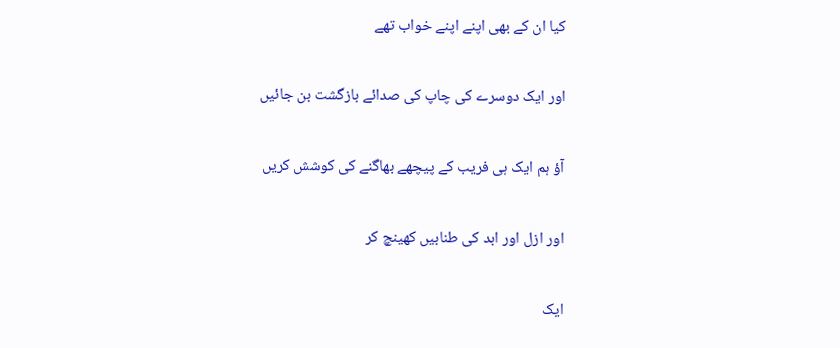کیا ان کے بھی اپنے اپنے خواب تھے

اور ایک دوسرے کی چاپ کی صدائے بازگشت بن جائیں

آؤ ہم ایک ہی فریب کے پیچھے بھاگنے کی کوشش کریں

اور ازل اور ابد کی طنابیں کھینچ کر

ایک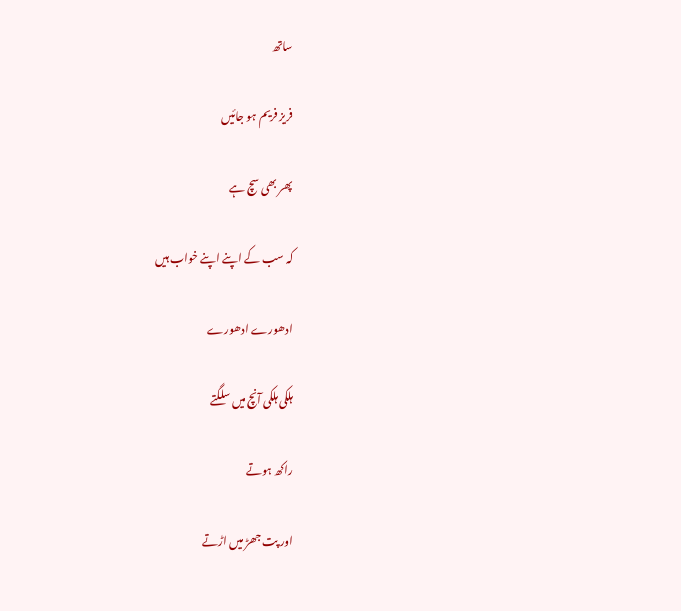ساتھ

فریز فریم ہو جائیں

پھر بھی سچ ہے

کہ سب کے اپنے اپنے خواب ہیں

ادھورے ادھورے

ہلکی ہلکی آنچ میں سلگتے

راکھ ہوتے

اور پت جھڑ میں اڑتے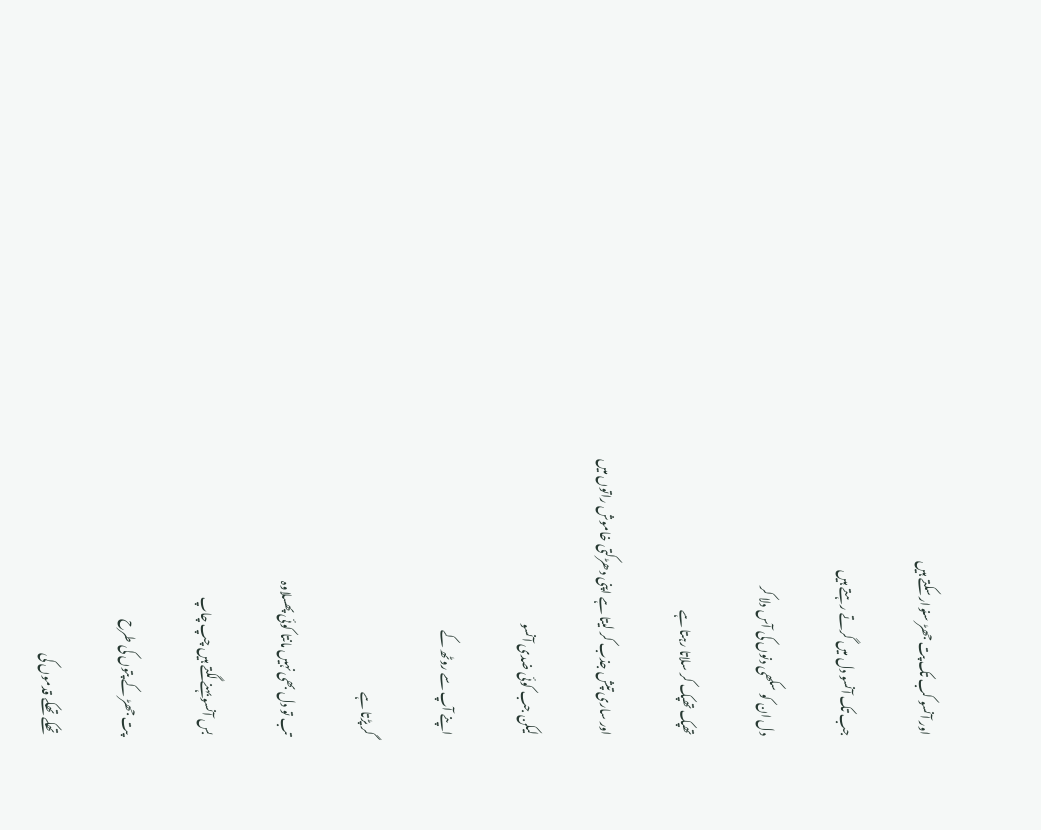اور آنسو کب تک پت جھڑ سنوار سکتے ہیں

جب تک آنسو دل میں گرتے رہتے ہیں

دل ان کو سکھی دنوں کی آس دلا کر

تھپک تھپک کر سلاتا رہتا ہے

اور ساری تپش جذب کر لیتا ہے اپنی دھڑکتی خاموش راتوں میں

لیکن جب کوئی ضدی آنسو

اپنے آپ سے روٹھ کے

گر پڑتا ہے

تب تو دل بھی نہیں مانتا کوئی پھسلاوہ

بس آنسو بہنے لگتے ہیں چپ چاپ

پت جھڑ کے پتوں کی طرح

تھکے تھکے قدموں کی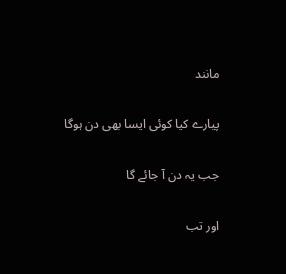مانند

پیارے کیا کوئی ایسا بھی دن ہوگا

جب یہ دن آ جائے گا

اور تب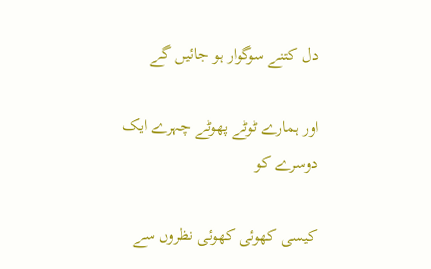دل کتنے سوگوار ہو جائیں گے

اور ہمارے ٹوٹے پھوٹے چہرے ایک دوسرے کو

کیسی کھوئی کھوئی نظروں سے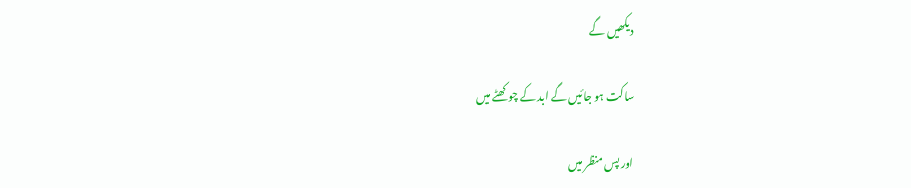دیکھیں گے

ساکت ہو جائیں گے ابد کے چوکھٹے میں

اور پس منظر میں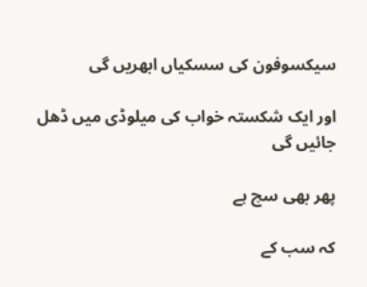سیکسوفون کی سسکیاں ابھریں گی

اور ایک شکستہ خواب کی میلوڈی میں ڈھل جائیں گی

پھر بھی سچ ہے

کہ سب کے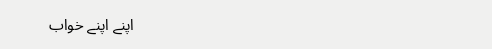اپنے اپنے خواب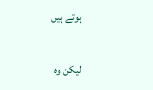ہوتے ہیں

لیکن وہ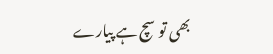بھی تو سچ ہے پیارے